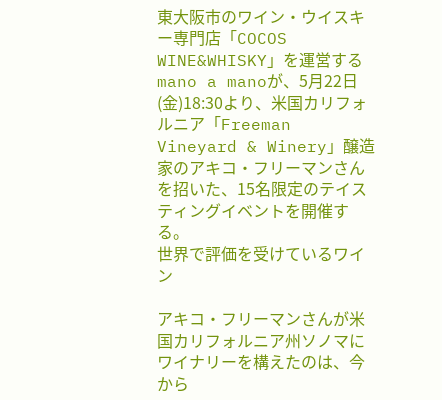東大阪市のワイン・ウイスキー専門店「COCOS WINE&WHISKY」を運営するmano a manoが、5月22日(金)18:30より、米国カリフォルニア「Freeman Vineyard & Winery」醸造家のアキコ・フリーマンさんを招いた、15名限定のテイスティングイベントを開催する。
世界で評価を受けているワイン

アキコ・フリーマンさんが米国カリフォルニア州ソノマにワイナリーを構えたのは、今から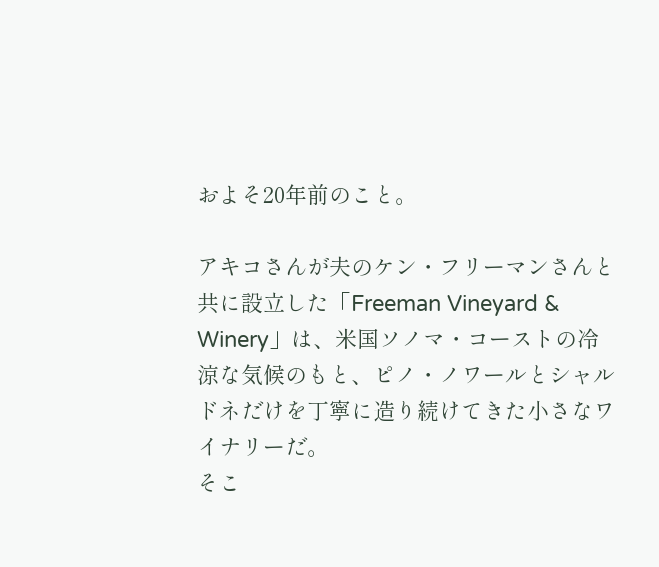およそ20年前のこと。

アキコさんが夫のケン・フリーマンさんと共に設立した「Freeman Vineyard & Winery」は、米国ソノマ・コーストの冷涼な気候のもと、ピノ・ノワールとシャルドネだけを丁寧に造り続けてきた小さなワイナリーだ。
そこ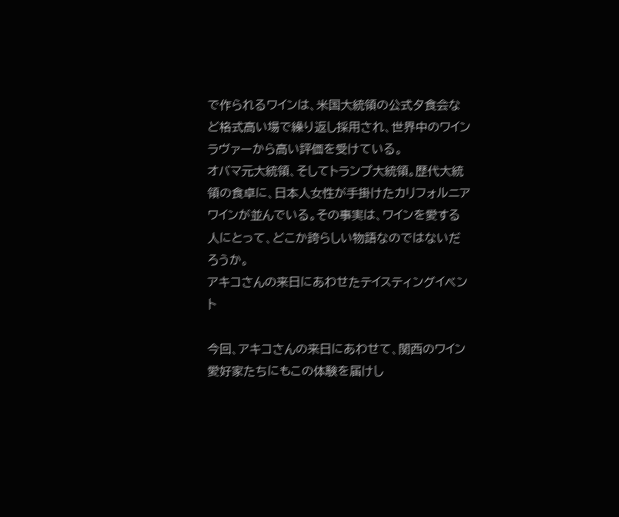で作られるワインは、米国大統領の公式夕食会など格式高い場で繰り返し採用され、世界中のワインラヴァーから高い評価を受けている。
オバマ元大統領、そしてトランプ大統領。歴代大統領の食卓に、日本人女性が手掛けたカリフォルニアワインが並んでいる。その事実は、ワインを愛する人にとって、どこか誇らしい物語なのではないだろうか。
アキコさんの来日にあわせたテイスティングイベント

今回、アキコさんの来日にあわせて、関西のワイン愛好家たちにもこの体験を届けし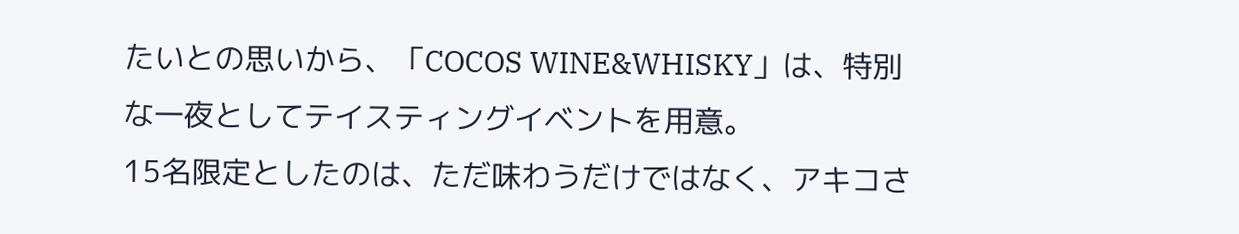たいとの思いから、「COCOS WINE&WHISKY」は、特別な一夜としてテイスティングイベントを用意。
15名限定としたのは、ただ味わうだけではなく、アキコさ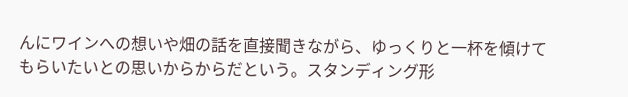んにワインへの想いや畑の話を直接聞きながら、ゆっくりと一杯を傾けてもらいたいとの思いからからだという。スタンディング形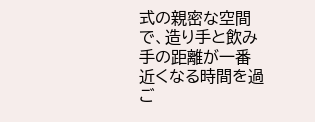式の親密な空間で、造り手と飲み手の距離が一番近くなる時間を過ご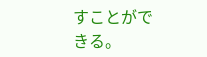すことができる。